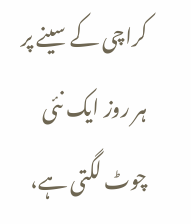کراچی کے سینے پر ہر روز ایک نئی چوٹ لگتی ہے،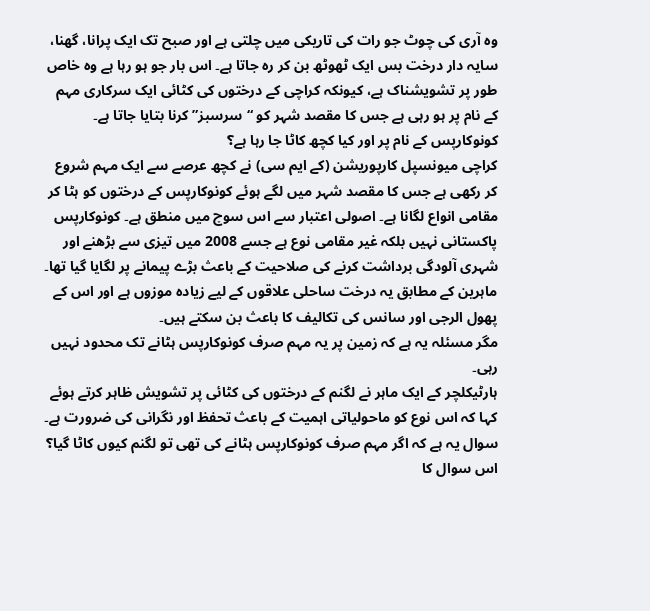وہ آری کی چوٹ جو رات کی تاریکی میں چلتی ہے اور صبح تک ایک پرانا، گھنا، سایہ دار درخت بس ایک ٹھوٹھ بن کر رہ جاتا ہے۔ اس بار جو ہو رہا ہے وہ خاص طور پر تشویشناک ہے، کیونکہ کراچی کے درختوں کی کٹائی ایک سرکاری مہم کے نام پر ہو رہی ہے جس کا مقصد شہر کو “سرسبز” کرنا بتایا جاتا ہے۔
کونوکارپس کے نام پر اور کیا کچھ کاٹا جا رہا ہے؟
کراچی میونسپل کارپوریشن (کے ایم سی) نے کچھ عرصے سے ایک مہم شروع کر رکھی ہے جس کا مقصد شہر میں لگے ہوئے کونوکارپس کے درختوں کو ہٹا کر مقامی انواع لگانا ہے۔ اصولی اعتبار سے اس سوچ میں منطق ہے۔ کونوکارپس پاکستانی نہیں بلکہ غیر مقامی نوع ہے جسے 2008 میں تیزی سے بڑھنے اور شہری آلودگی برداشت کرنے کی صلاحیت کے باعث بڑے پیمانے پر لگایا گیا تھا۔ ماہرین کے مطابق یہ درخت ساحلی علاقوں کے لیے زیادہ موزوں ہے اور اس کے پھول الرجی اور سانس کی تکالیف کا باعث بن سکتے ہیں۔
مگر مسئلہ یہ ہے کہ زمین پر یہ مہم صرف کونوکارپس ہٹانے تک محدود نہیں رہی۔
ہارٹیکلچر کے ایک ماہر نے لگنم کے درختوں کی کٹائی پر تشویش ظاہر کرتے ہوئے کہا کہ اس نوع کو ماحولیاتی اہمیت کے باعث تحفظ اور نگرانی کی ضرورت ہے۔ سوال یہ ہے کہ اگر مہم صرف کونوکارپس ہٹانے کی تھی تو لگنم کیوں کاٹا گیا؟ اس سوال کا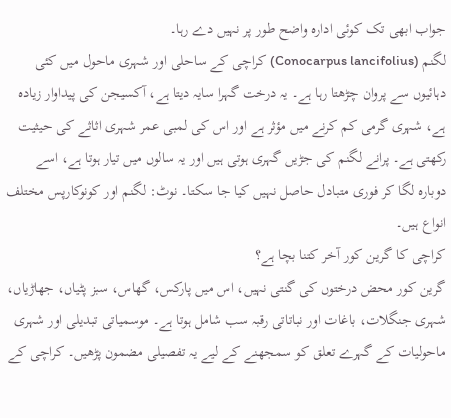جواب ابھی تک کوئی ادارہ واضح طور پر نہیں دے رہا۔
لگنم (Conocarpus lancifolius) کراچی کے ساحلی اور شہری ماحول میں کئی دہائیوں سے پروان چڑھتا رہا ہے۔ یہ درخت گہرا سایہ دیتا ہے، آکسیجن کی پیداوار زیادہ ہے، شہری گرمی کم کرنے میں مؤثر ہے اور اس کی لمبی عمر شہری اثاثے کی حیثیت رکھتی ہے۔ پرانے لگنم کی جڑیں گہری ہوتی ہیں اور یہ سالوں میں تیار ہوتا ہے، اسے دوبارہ لگا کر فوری متبادل حاصل نہیں کیا جا سکتا۔ نوٹ: لگنم اور کونوکارپس مختلف انواع ہیں۔
کراچی کا گرین کور آخر کتنا بچا ہے؟
گرین کور محض درختوں کی گنتی نہیں، اس میں پارکس، گھاس، سبز پٹیاں، جھاڑیاں، شہری جنگلات، باغات اور نباتاتی رقبہ سب شامل ہوتا ہے۔ موسمیاتی تبدیلی اور شہری ماحولیات کے گہرے تعلق کو سمجھنے کے لیے یہ تفصیلی مضمون پڑھیں۔ کراچی کے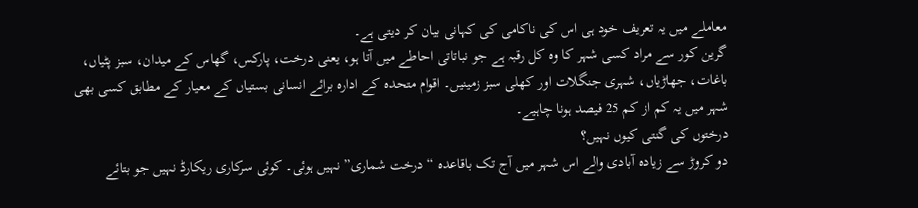معاملے میں یہ تعریف خود ہی اس کی ناکامی کی کہانی بیان کر دیتی ہے۔
گرین کور سے مراد کسی شہر کا وہ کل رقبہ ہے جو نباتاتی احاطے میں آتا ہو، یعنی درخت، پارکس، گھاس کے میدان، سبز پٹیاں، باغات، جھاڑیاں، شہری جنگلات اور کھلی سبز زمینیں۔ اقوام متحدہ کے ادارہ برائے انسانی بستیاں کے معیار کے مطابق کسی بھی شہر میں یہ کم از کم 25 فیصد ہونا چاہیے۔
درختوں کی گنتی کیوں نہیں؟
دو کروڑ سے زیادہ آبادی والے اس شہر میں آج تک باقاعدہ “درخت شماری” نہیں ہوئی۔ کوئی سرکاری ریکارڈ نہیں جو بتائے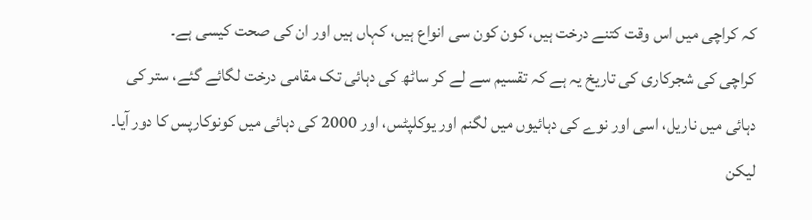کہ کراچی میں اس وقت کتنے درخت ہیں، کون کون سی انواع ہیں، کہاں ہیں اور ان کی صحت کیسی ہے۔
کراچی کی شجرکاری کی تاریخ یہ ہے کہ تقسیم سے لے کر ساٹھ کی دہائی تک مقامی درخت لگائے گئے، ستر کی دہائی میں ناریل، اسی اور نوے کی دہائیوں میں لگنم اور یوکلپٹس، اور 2000 کی دہائی میں کونوکارپس کا دور آیا۔ لیکن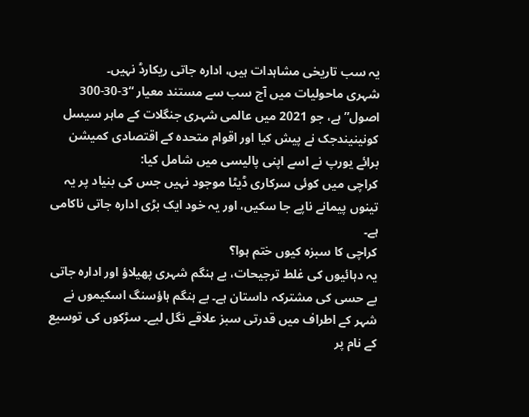یہ سب تاریخی مشاہدات ہیں، ادارہ جاتی ریکارڈ نہیں۔
شہری ماحولیات میں آج سب سے مستند معیار “3-30-300 اصول” ہے، جو 2021 میں عالمی شہری جنگلات کے ماہر سیسل کونینیندجک نے پیش کیا اور اقوام متحدہ کے اقتصادی کمیشن برائے یورپ نے اسے اپنی پالیسی میں شامل کیا:
کراچی میں کوئی سرکاری ڈیٹا موجود نہیں جس کی بنیاد پر یہ تینوں پیمانے ناپے جا سکیں، اور یہ خود ایک بڑی ادارہ جاتی ناکامی ہے۔
کراچی کا سبزہ کیوں ختم ہوا؟
یہ دہائیوں کی غلط ترجیحات، بے ہنگم شہری پھیلاؤ اور ادارہ جاتی بے حسی کی مشترکہ داستان ہے۔ بے ہنگم ہاؤسنگ اسکیموں نے شہر کے اطراف میں قدرتی سبز علاقے نگل لیے۔ سڑکوں کی توسیع کے نام پر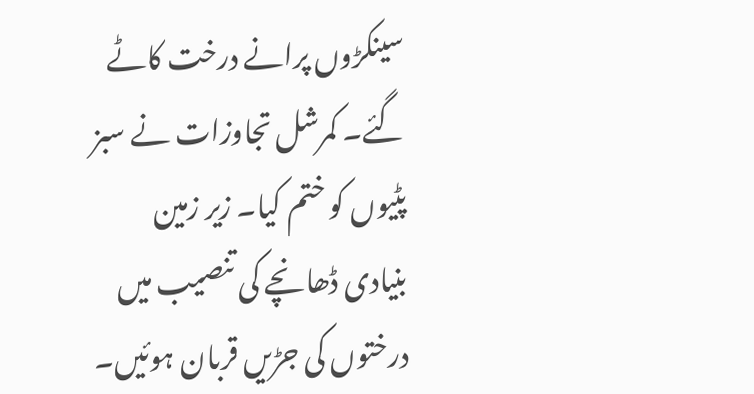سینکڑوں پرانے درخت کاٹے گئے۔ کمرشل تجاوزات نے سبز پٹیوں کو ختم کیا۔ زیر زمین بنیادی ڈھانچے کی تنصیب میں درختوں کی جڑیں قربان ہوئیں۔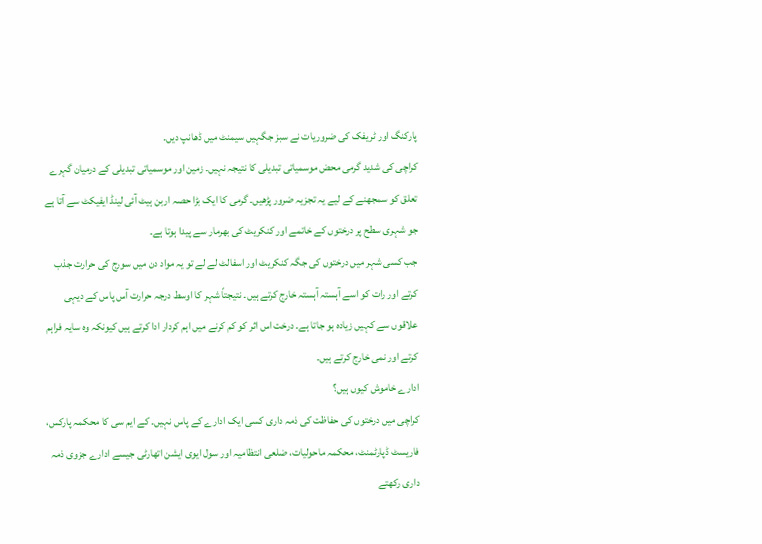پارکنگ اور ٹریفک کی ضروریات نے سبز جگہیں سیمنٹ میں ڈھانپ دیں۔
کراچی کی شدید گرمی محض موسمیاتی تبدیلی کا نتیجہ نہیں۔ زمین اور موسمیاتی تبدیلی کے درمیان گہرے تعلق کو سمجھنے کے لیے یہ تجزیہ ضرور پڑھیں۔ گرمی کا ایک بڑا حصہ اربن ہیٹ آئی لینڈ ایفیکٹ سے آتا ہے جو شہری سطح پر درختوں کے خاتمے اور کنکریٹ کی بھرمار سے پیدا ہوتا ہے۔
جب کسی شہر میں درختوں کی جگہ کنکریٹ اور اسفالٹ لے لے تو یہ مواد دن میں سورج کی حرارت جذب کرتے اور رات کو اسے آہستہ آہستہ خارج کرتے ہیں۔ نتیجتاً شہر کا اوسط درجہ حرارت آس پاس کے دیہی علاقوں سے کہیں زیادہ ہو جاتا ہے۔ درخت اس اثر کو کم کرنے میں اہم کردار ادا کرتے ہیں کیونکہ وہ سایہ فراہم کرتے اور نمی خارج کرتے ہیں۔
ادارے خاموش کیوں ہیں؟
کراچی میں درختوں کی حفاظت کی ذمہ داری کسی ایک ادارے کے پاس نہیں۔ کے ایم سی کا محکمہ پارکس، فاریسٹ ڈپارٹمنٹ، محکمہ ماحولیات، ضلعی انتظامیہ اور سول ایوی ایشن اتھارٹی جیسے ادارے جزوی ذمہ داری رکھتے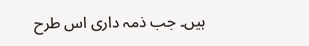ہیں۔ جب ذمہ داری اس طرح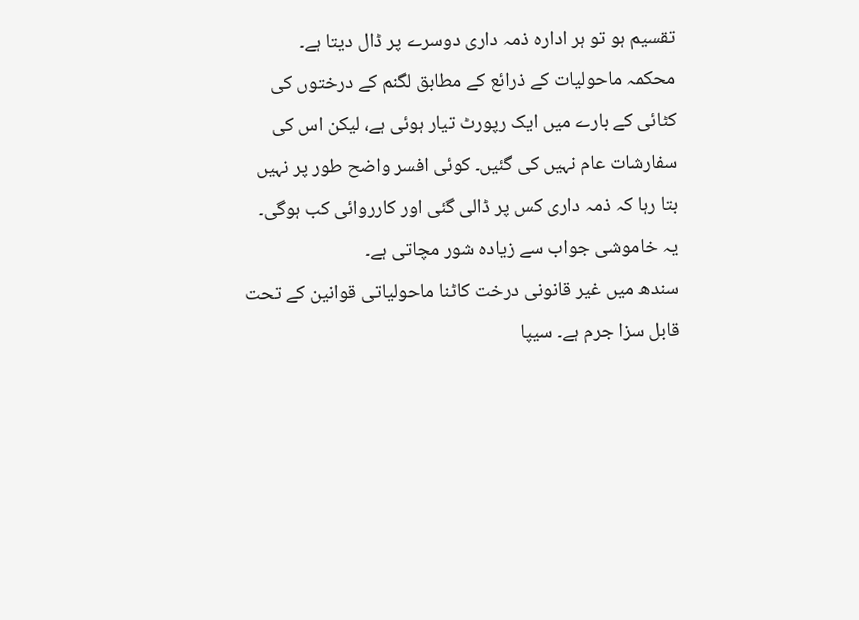تقسیم ہو تو ہر ادارہ ذمہ داری دوسرے پر ڈال دیتا ہے۔
محکمہ ماحولیات کے ذرائع کے مطابق لگنم کے درختوں کی کٹائی کے بارے میں ایک رپورٹ تیار ہوئی ہے، لیکن اس کی سفارشات عام نہیں کی گئیں۔ کوئی افسر واضح طور پر نہیں بتا رہا کہ ذمہ داری کس پر ڈالی گئی اور کارروائی کب ہوگی۔ یہ خاموشی جواب سے زیادہ شور مچاتی ہے۔
سندھ میں غیر قانونی درخت کاٹنا ماحولیاتی قوانین کے تحت قابل سزا جرم ہے۔ سیپا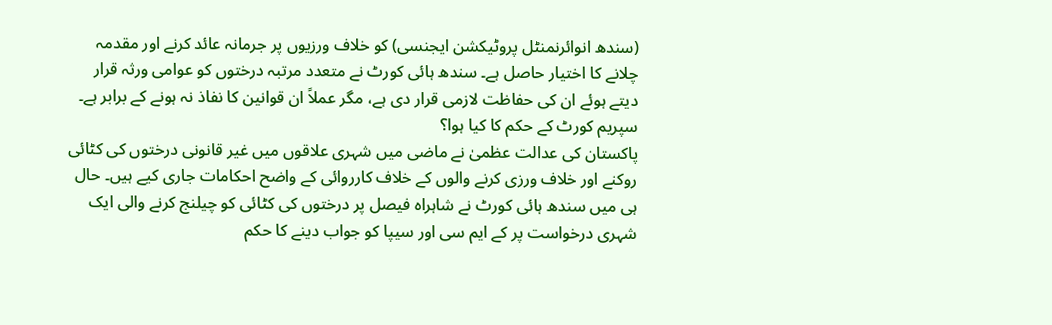(سندھ انوائرنمنٹل پروٹیکشن ایجنسی) کو خلاف ورزیوں پر جرمانہ عائد کرنے اور مقدمہ چلانے کا اختیار حاصل ہے۔ سندھ ہائی کورٹ نے متعدد مرتبہ درختوں کو عوامی ورثہ قرار دیتے ہوئے ان کی حفاظت لازمی قرار دی ہے، مگر عملاً ان قوانین کا نفاذ نہ ہونے کے برابر ہے۔
سپریم کورٹ کے حکم کا کیا ہوا؟
پاکستان کی عدالت عظمیٰ نے ماضی میں شہری علاقوں میں غیر قانونی درختوں کی کٹائی روکنے اور خلاف ورزی کرنے والوں کے خلاف کارروائی کے واضح احکامات جاری کیے ہیں۔ حال ہی میں سندھ ہائی کورٹ نے شاہراہ فیصل پر درختوں کی کٹائی کو چیلنج کرنے والی ایک شہری درخواست پر کے ایم سی اور سیپا کو جواب دینے کا حکم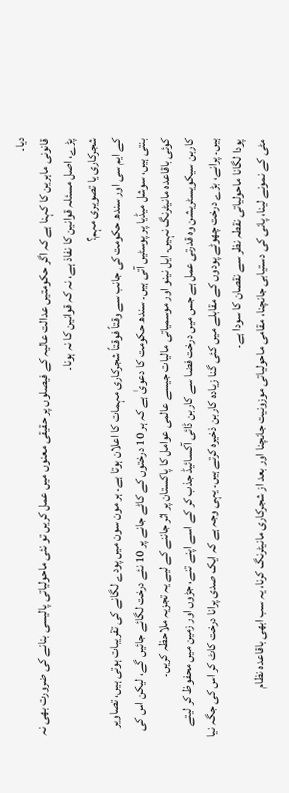دیا۔
قانونی ماہرین کا کہنا ہے کہ اگر حکومتیں عدالت عالیہ کے فیصلوں پر حقیقی معنوں میں عمل کریں تو نئی ماحولیاتی پالیسی بنانے کی ضرورت بھی نہ پڑے، اصل مسئلہ قوانین کا نفاذ ہے، نہ کہ قوانین کا نہ ہونا۔
شجرکاری یا تصویری مہم؟
کے ایم سی اور سندھ حکومت کی جانب سے وقتاً فوقتاً شجرکاری مہمات کا اعلان ہوتا ہے۔ ہر مون سون میں پودے لگانے کی تقریبات ہوتی ہیں، تصاویر بنتی ہیں، سوشل میڈیا پر پوسٹیں آتی ہیں۔ سندھ حکومت کا دعویٰ ہے کہ ہر 10 درختوں کے کاٹے جانے پر 10 نئے درخت لگائے جائیں گے، لیکن اس کی کوئی باقاعدہ مانیٹرنگ نہیں۔ ایل نینو اور موسمیاتی مالیات جیسے عالمی عوامل کا پاکستان پر اثر جاننے کے لیے یہ تجزیہ ملاحظہ کریں۔
کاربن سیکویسٹریشن وہ قدرتی عمل ہے جس میں درخت فضا سے کاربن ڈائی آکسائیڈ جذب کر کے اسے اپنے تنے، جڑوں اور زمین میں محفوظ کر لیتے ہیں۔ پرانے، بڑے درخت چھوٹے پودوں کے مقابلے میں کئی گنا زیادہ کاربن ذخیرہ کرتے ہیں۔ یہی وجہ ہے کہ ایک صدی پرانا درخت کاٹ کر اس کی جگہ نیا پودا لگانا ماحولیاتی نقطہ نظر سے نقصان کا سودا ہے۔
مٹی کے نمونے لینا، پانی کی دستیابی جانچنا، مقامی ماحولیاتی موزونیت جانچنا اور بعد از شجرکاری مانیٹرنگ کرنا، یہ سب ابھی باقاعدہ نظام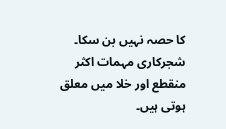کا حصہ نہیں بن سکا۔ شجرکاری مہمات اکثر منقطع اور خلا میں معلق ہوتی ہیں۔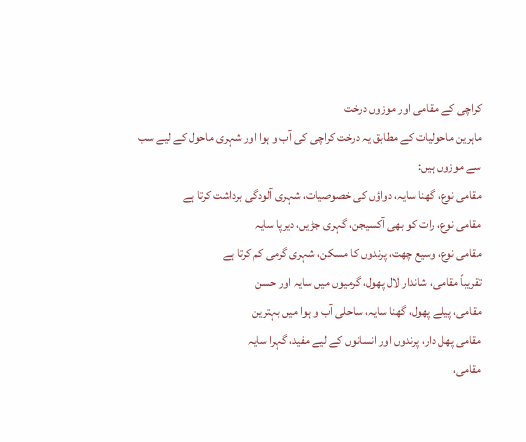کراچی کے مقامی اور موزوں درخت
ماہرین ماحولیات کے مطابق یہ درخت کراچی کی آب و ہوا اور شہری ماحول کے لیے سب سے موزوں ہیں:
مقامی نوع، گھنا سایہ، دواؤں کی خصوصیات، شہری آلودگی برداشت کرتا ہے
مقامی نوع، رات کو بھی آکسیجن، گہری جڑیں، دیرپا سایہ
مقامی نوع، وسیع چھت، پرندوں کا مسکن، شہری گرمی کم کرتا ہے
تقریباً مقامی، شاندار لال پھول، گرمیوں میں سایہ اور حسن
مقامی، پیلے پھول، گھنا سایہ، ساحلی آب و ہوا میں بہترین
مقامی پھل دار، پرندوں اور انسانوں کے لیے مفید، گہرا سایہ
مقامی،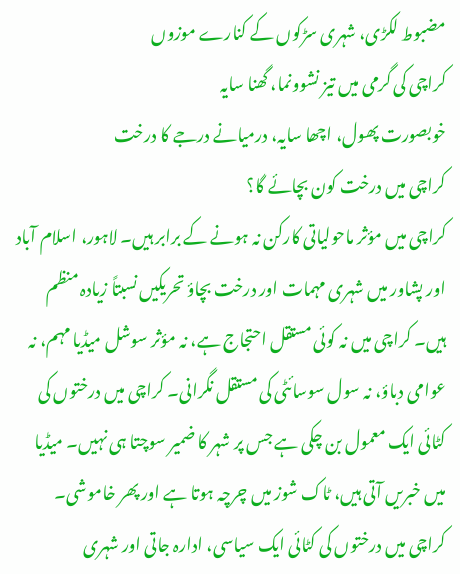مضبوط لکڑی، شہری سڑکوں کے کنارے موزوں
کراچی کی گرمی میں تیز نشوونما، گھنا سایہ
خوبصورت پھول، اچھا سایہ، درمیانے درجے کا درخت
کراچی میں درخت کون بچائے گا؟
کراچی میں مؤثر ماحولیاتی کارکن نہ ہونے کے برابر ہیں۔ لاہور، اسلام آباد اور پشاور میں شہری مہمات اور درخت بچاؤ تحریکیں نسبتاً زیادہ منظم ہیں۔ کراچی میں نہ کوئی مستقل احتجاج ہے، نہ مؤثر سوشل میڈیا مہم، نہ عوامی دباؤ، نہ سول سوسائٹی کی مستقل نگرانی۔ کراچی میں درختوں کی کٹائی ایک معمول بن چکی ہے جس پر شہر کا ضمیر سوچتا ہی نہیں۔ میڈیا میں خبریں آتی ہیں، ٹاک شوز میں چرچہ ہوتا ہے اور پھر خاموشی۔
کراچی میں درختوں کی کٹائی ایک سیاسی، ادارہ جاتی اور شہری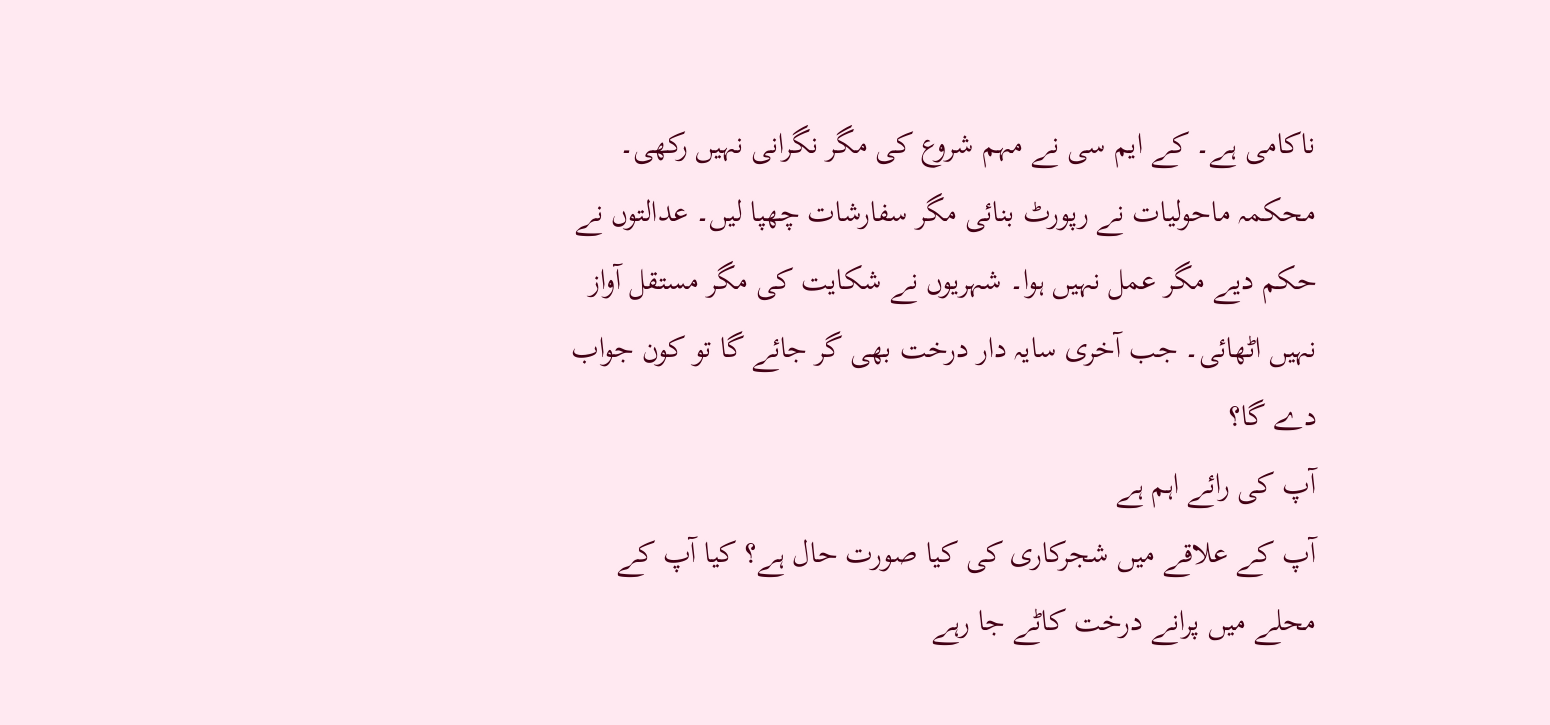ناکامی ہے۔ کے ایم سی نے مہم شروع کی مگر نگرانی نہیں رکھی۔ محکمہ ماحولیات نے رپورٹ بنائی مگر سفارشات چھپا لیں۔ عدالتوں نے حکم دیے مگر عمل نہیں ہوا۔ شہریوں نے شکایت کی مگر مستقل آواز نہیں اٹھائی۔ جب آخری سایہ دار درخت بھی گر جائے گا تو کون جواب دے گا؟
آپ کی رائے اہم ہے
آپ کے علاقے میں شجرکاری کی کیا صورت حال ہے؟ کیا آپ کے محلے میں پرانے درخت کاٹے جا رہے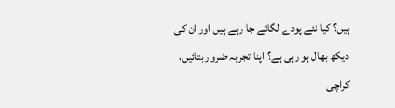ہیں؟ کیا نئے پودے لگائے جا رہے ہیں اور ان کی دیکھ بھال ہو رہی ہے؟ اپنا تجربہ ضرور بتائیں، کراچی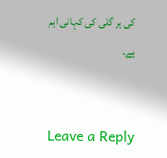کی ہر گلی کی کہانی اہم ہے۔


Leave a Reply